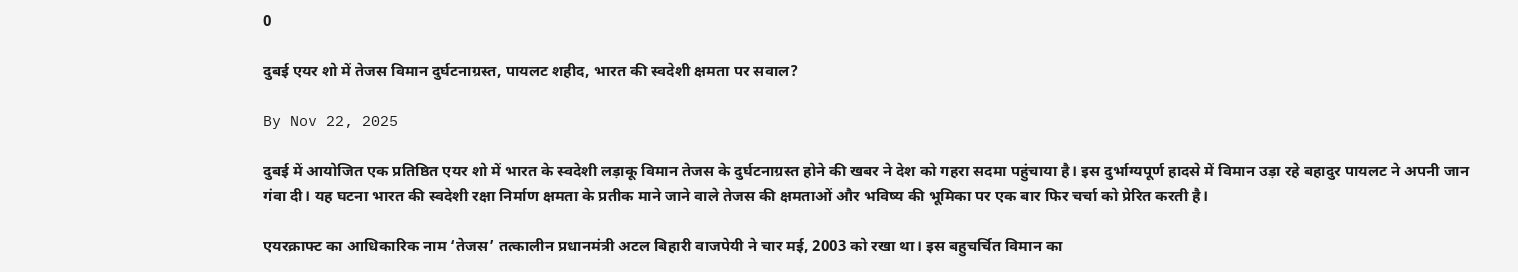0

दुबई एयर शो में तेजस विमान दुर्घटनाग्रस्त, पायलट शहीद, भारत की स्वदेशी क्षमता पर सवाल?

By Nov 22, 2025

दुबई में आयोजित एक प्रतिष्ठित एयर शो में भारत के स्वदेशी लड़ाकू विमान तेजस के दुर्घटनाग्रस्त होने की खबर ने देश को गहरा सदमा पहुंचाया है। इस दुर्भाग्यपूर्ण हादसे में विमान उड़ा रहे बहादुर पायलट ने अपनी जान गंवा दी। यह घटना भारत की स्वदेशी रक्षा निर्माण क्षमता के प्रतीक माने जाने वाले तेजस की क्षमताओं और भविष्य की भूमिका पर एक बार फिर चर्चा को प्रेरित करती है।

एयरक्राफ्ट का आधिकारिक नाम ‘तेजस’ तत्कालीन प्रधानमंत्री अटल बिहारी वाजपेयी ने चार मई, 2003 को रखा था। इस बहुचर्चित विमान का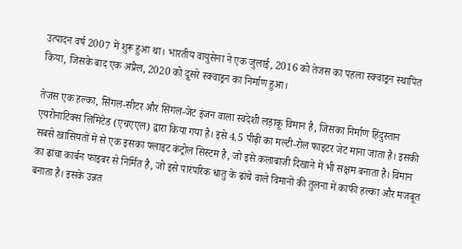उत्पादन वर्ष 2007 में शुरू हुआ था। भारतीय वायुसेना ने एक जुलाई, 2016 को तेजस का पहला स्क्वाड्रन स्थापित किया, जिसके बाद एक अप्रैल, 2020 को दूसरे स्क्वाड्रन का निर्माण हुआ।

तेजस एक हल्का, सिंगल-सीटर और सिंगल-जेट इंजन वाला स्वदेशी लड़ाकू विमान है, जिसका निर्माण हिंदुस्तान एयरोनाटिक्स लिमिटेड (एचएएल) द्वारा किया गया है। इसे 4.5 पीढ़ी का मल्टी-रोल फाइटर जेट माना जाता है। इसकी सबसे खासियतों में से एक इसका फ्लाइट कंट्रोल सिस्टम है, जो इसे कलाबाजी दिखाने में भी सक्षम बनाता है। विमान का ढांचा कार्बन फाइबर से निर्मित है, जो इसे पारंपरिक धातु के ढांचे वाले विमानों की तुलना में काफी हल्का और मजबूत बनाता है। इसके उन्नत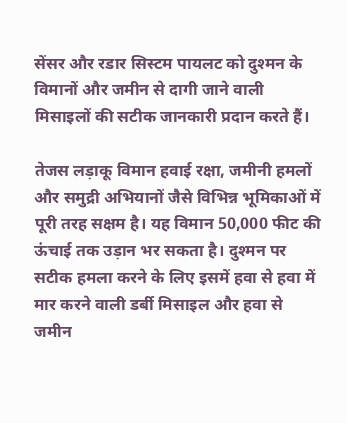सेंसर और रडार सिस्टम पायलट को दुश्मन के विमानों और जमीन से दागी जाने वाली मिसाइलों की सटीक जानकारी प्रदान करते हैं।

तेजस लड़ाकू विमान हवाई रक्षा, जमीनी हमलों और समुद्री अभियानों जैसे विभिन्न भूमिकाओं में पूरी तरह सक्षम है। यह विमान 50,000 फीट की ऊंचाई तक उड़ान भर सकता है। दुश्मन पर सटीक हमला करने के लिए इसमें हवा से हवा में मार करने वाली डर्बी मिसाइल और हवा से जमीन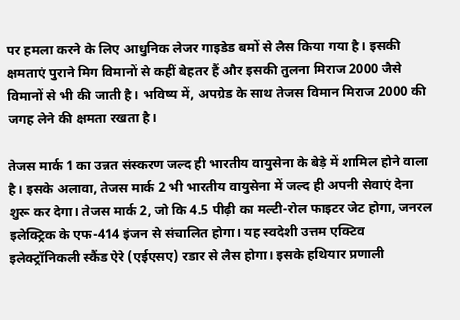पर हमला करने के लिए आधुनिक लेजर गाइडेड बमों से लैस किया गया है। इसकी क्षमताएं पुराने मिग विमानों से कहीं बेहतर हैं और इसकी तुलना मिराज 2000 जैसे विमानों से भी की जाती है। भविष्य में, अपग्रेड के साथ तेजस विमान मिराज 2000 की जगह लेने की क्षमता रखता है।

तेजस मार्क 1 का उन्नत संस्करण जल्द ही भारतीय वायुसेना के बेड़े में शामिल होने वाला है। इसके अलावा, तेजस मार्क 2 भी भारतीय वायुसेना में जल्द ही अपनी सेवाएं देना शुरू कर देगा। तेजस मार्क 2, जो कि 4.5 पीढ़ी का मल्टी-रोल फाइटर जेट होगा, जनरल इलेक्ट्रिक के एफ-414 इंजन से संचालित होगा। यह स्वदेशी उत्तम एक्टिव इलेक्ट्रॉनिकली स्कैंड ऐरे (एईएसए) रडार से लैस होगा। इसके हथियार प्रणाली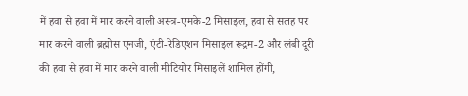में हवा से हवा में मार करने वाली अस्त्र-एमके-2 मिसाइल, हवा से सतह पर मार करने वाली ब्रह्मोस एनजी, एंटी-रेडिएशन मिसाइल रूद्रम-2 और लंबी दूरी की हवा से हवा में मार करने वाली मीटियोर मिसाइलें शामिल होंगी,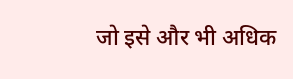जो इसे और भी अधिक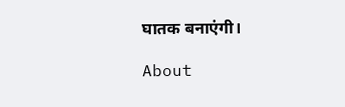घातक बनाएंगी।

About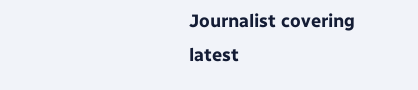Journalist covering latest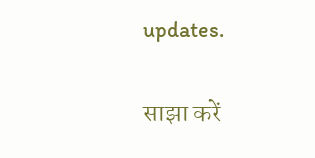updates.

साझा करें